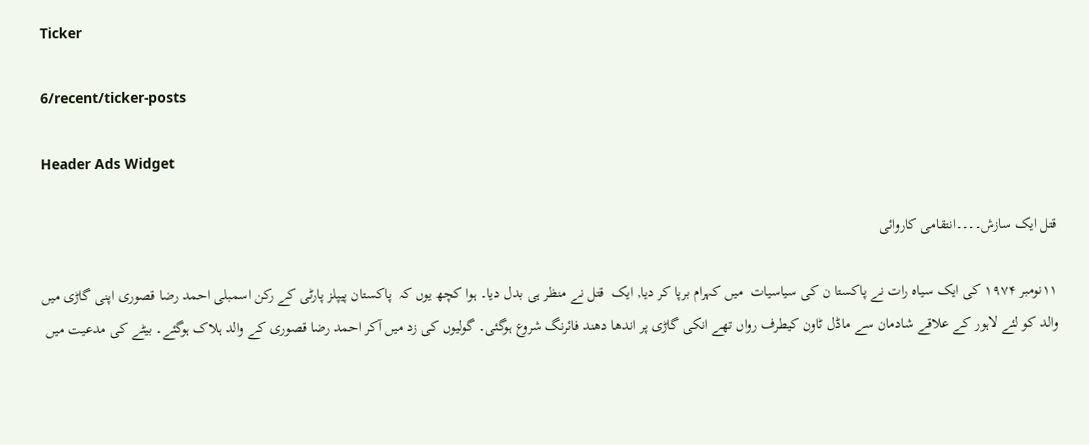Ticker

6/recent/ticker-posts

Header Ads Widget

قتل ایک سازش۔۔۔۔انتقامی کاروائی

١١نومبر ١٩٧۴ کی ایک سیاہ رات نے پاکستا ن کی سیاسیات  میں کہرام برپا کر دیا, ایک  قتل نے منظر ہی بدل دیا۔ ہوا کچھ یوں کہ  پاکستان پیپلز پارٹی کے رکن اسمبلی احمد رضا قصوری اپنی گاڑی میں والد کو لئے لاہور کے علاقے شادمان سے ماڈل ٹاون کیطرف رواں تھے انکی گاڑی پر اندھا دھند فائرنگ شروع ہوگئی۔ گولیوں کی زد میں آکر احمد رضا قصوری کے والد ہلاک ہوگئے۔ بیٹے کی مدعیت میں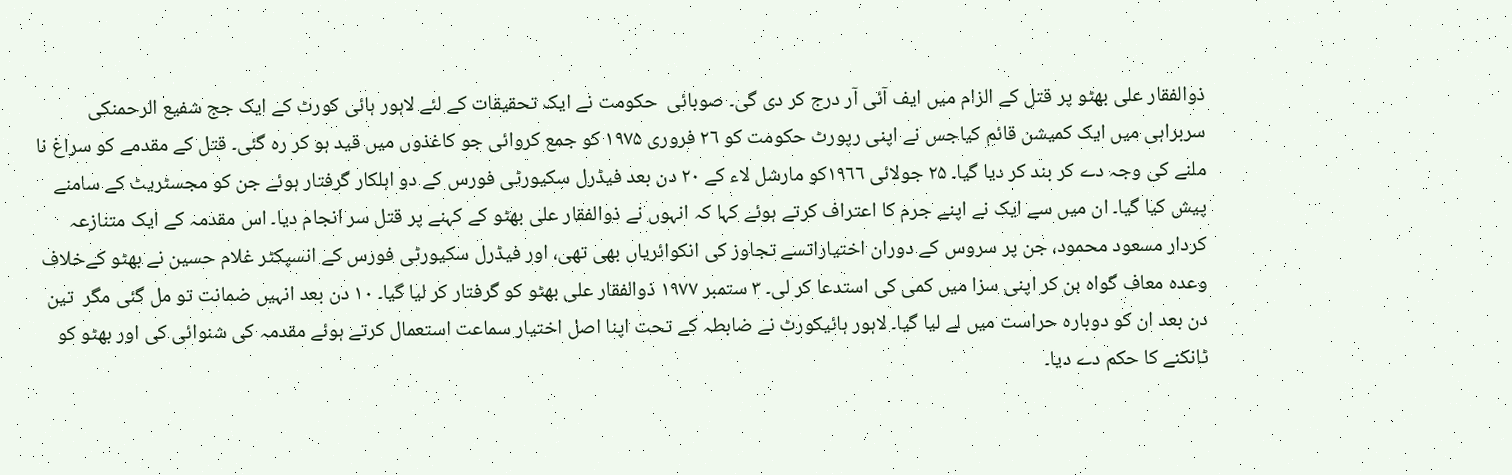ذوالفقار علی بھٹو پر قتل کے الزام میں ایف آئی آر درج کر دی گی۔ صوبائی  حکومت نے ایک تحقیقات کے لئے لاہور ہائی کورٹ کے ایک جج شفیع الرحمنکی سربراہی میں ایک کمیشن قائم کیاجس نے اپنی رپورٹ حکومت کو ٢٦ فروری ١٩٧۵ کو جمع کروائی جو کاغذوں میں قید ہو کر رہ گئی۔ قتل کے مقدمے کو سراغ نا ملنے کی وجہ دے کر بند کر دیا گیا۔ ٢۵ جولائی ١٩٦٦کو مارشل لاء کے ٢٠ دن بعد فیڈرل سکیورٹی فورس کے دو اہلکار گرفتار ہوئے جن کو مجسٹریٹ کے سامنے پیش کیا گیا۔ ان میں سے ایک نے اپنے جرم کا اعتراف کرتے ہوئے کہا کہ انہوں نے ذوالفقار علی بھٹو کے کہنے پر قتل سر انجام دیا۔ اس مقدمہ کے ایک متنازعہ کردار مسعود محمود، جن پر سروس کے دوران اختیاراتسے تجاوز کی انکوائریاں بھی تھی، اور فیڈرل سکیورٹی فورس کے انسپکٹر غلام حسین نے بھٹو کےخلاف وعدہ معاف گواہ بن کر اپنی سزا میں کمی کی استدعا کر لی۔ ٣ ستمبر ١٩٧٧ ذوالفقار علی بھٹو کو گرفتار کر لیا گیا۔ ١٠ دن بعد انہیں ضمانت تو مل گئی مگر  تین دن بعد ان کو دوبارہ حراست میں لے لیا گیا۔ لاہور ہائیکورٹ نے ضابطہ کے تحت اپنا اصل اختیار سماعت استعمال کرتے ہوئے مقدمہ کی شنوائی کی اور بھٹو کو ٹانکنے کا حکم دے دیا۔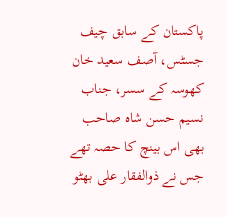پاکستان کے سابق چیف جسٹس، آصف سعید خان کھوسہ کے سسر، جناب نسیم حسن شاہ صاحب بھی اس بینچ کا حصہ تھے جس نے ذوالفقار علی بھٹو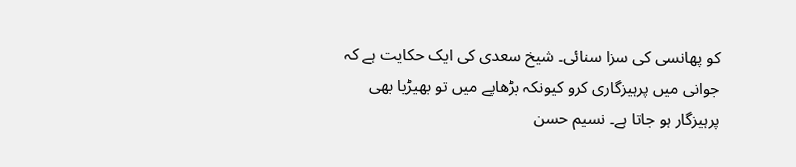کو پھانسی کی سزا سنائی۔ شیخ سعدی کی ایک حکایت ہے کہ جوانی میں پرہیزگاری کرو کیونکہ بڑھاپے میں تو بھیڑیا بھی پرہیزگار ہو جاتا ہے۔ نسیم حسن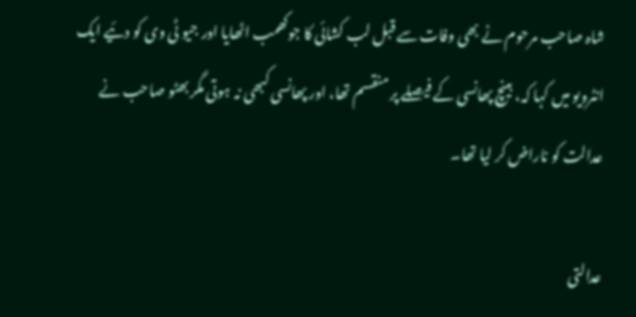شاہ صاحب مرحوم نے بھی وفات سے قبل لب کشائی کا جوکھمب اٹھایا اور جیو ٹی وی کو دئیے ایک انٹرویو میں کہا کہ، بینچ پھانسی کے فیصلے پر منقسم تھا، اور پھانسی کبھی نہ ہوتی مگر بھٹو صاحب نے عدالت کو ناراض کر لیا تھا۔

عدالتی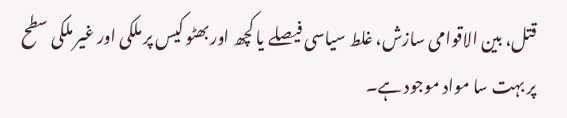قتل، بین الاقوامی سازش، غلط سیاسی فیصلے یا کچھ اور بھٹو کیس پر ملکی اور غیر ملکی سطح پر بہت سا مواد موجود ہے۔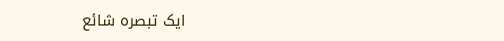ایک تبصرہ شائع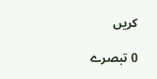کریں

0 تبصرے